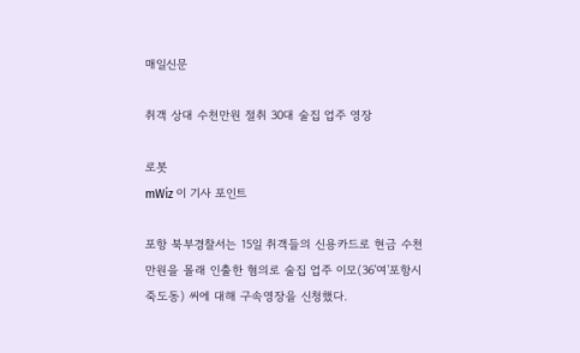매일신문

취객 상대 수천만원 절취 30대 술집 업주 영장

로봇
mWiz 이 기사 포인트

포항 북부경찰서는 15일 취객들의 신용카드로 현금 수천만원을 몰래 인출한 혐의로 술집 업주 이모(36'여'포항시 죽도동) 씨에 대해 구속영장을 신청했다.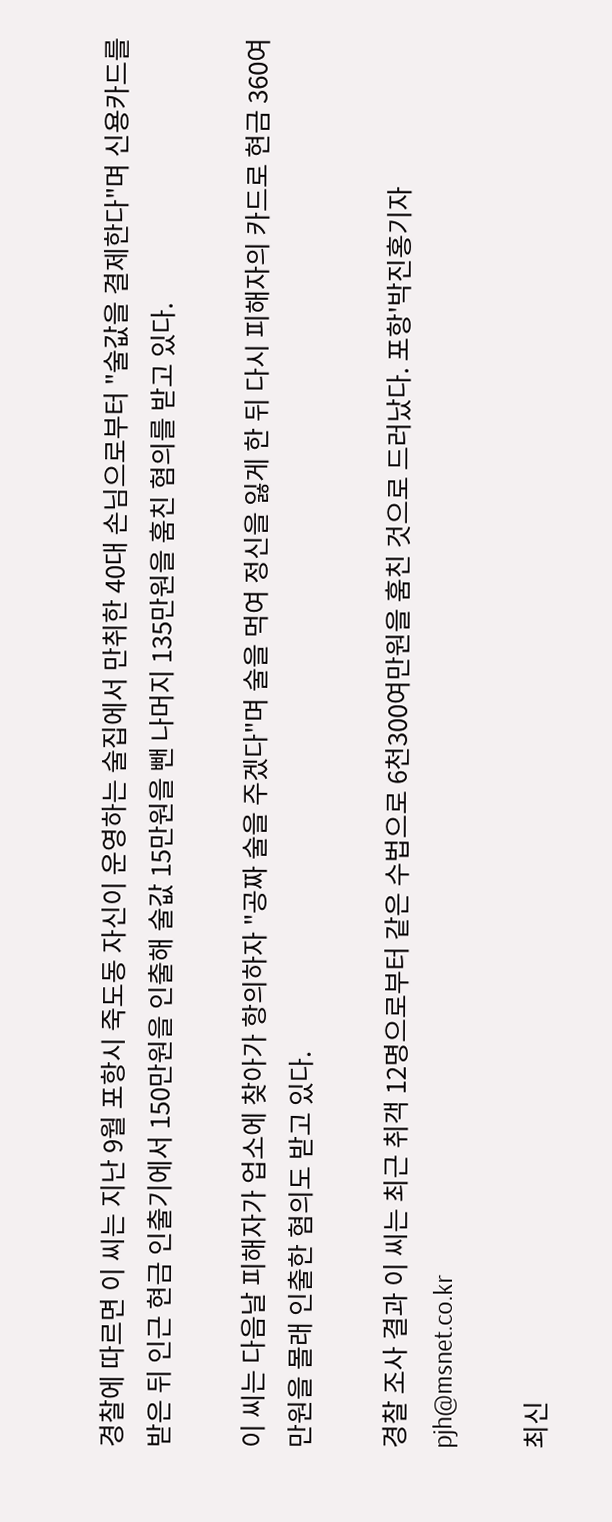경찰에 따르면 이 씨는 지난 9월 포항시 죽도동 자신이 운영하는 술집에서 만취한 40대 손님으로부터 "술값을 결제한다"며 신용카드를 받은 뒤 인근 현금 인출기에서 150만원을 인출해 술값 15만원을 뺀 나머지 135만원을 훔친 혐의를 받고 있다.

이 씨는 다음날 피해자가 업소에 찾아가 항의하자 "공짜 술을 주겠다"며 술을 먹여 정신을 잃게 한 뒤 다시 피해자의 카드로 현금 360여만원을 몰래 인출한 혐의도 받고 있다.

경찰 조사 결과 이 씨는 최근 취객 12명으로부터 같은 수법으로 6천300여만원을 훔친 것으로 드러났다. 포항'박진홍기자 pjh@msnet.co.kr

최신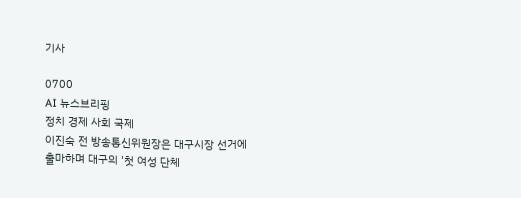기사

0700
AI 뉴스브리핑
정치 경제 사회 국제
이진숙 전 방송통신위원장은 대구시장 선거에 출마하며 대구의 '첫 여성 단체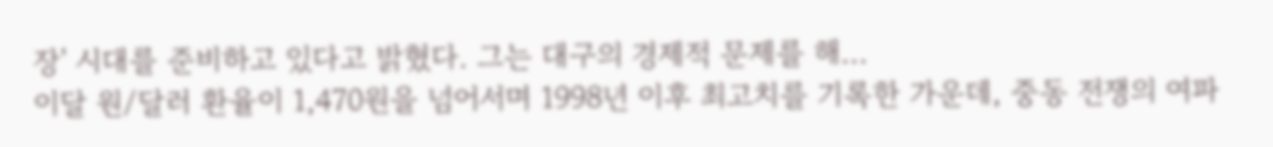장' 시대를 준비하고 있다고 밝혔다. 그는 대구의 경제적 문제를 해...
이달 원/달러 환율이 1,470원을 넘어서며 1998년 이후 최고치를 기록한 가운데, 중동 전쟁의 여파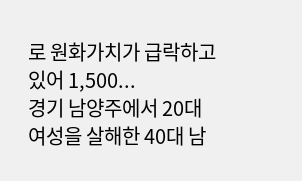로 원화가치가 급락하고 있어 1,500...
경기 남양주에서 20대 여성을 살해한 40대 남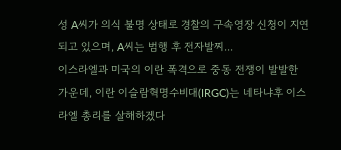성 A씨가 의식 불명 상태로 경찰의 구속영장 신청이 지연되고 있으며, A씨는 범행 후 전자발찌...
이스라엘과 미국의 이란 폭격으로 중동 전쟁이 발발한 가운데, 이란 이슬람혁명수비대(IRGC)는 네타냐후 이스라엘 총리를 살해하겠다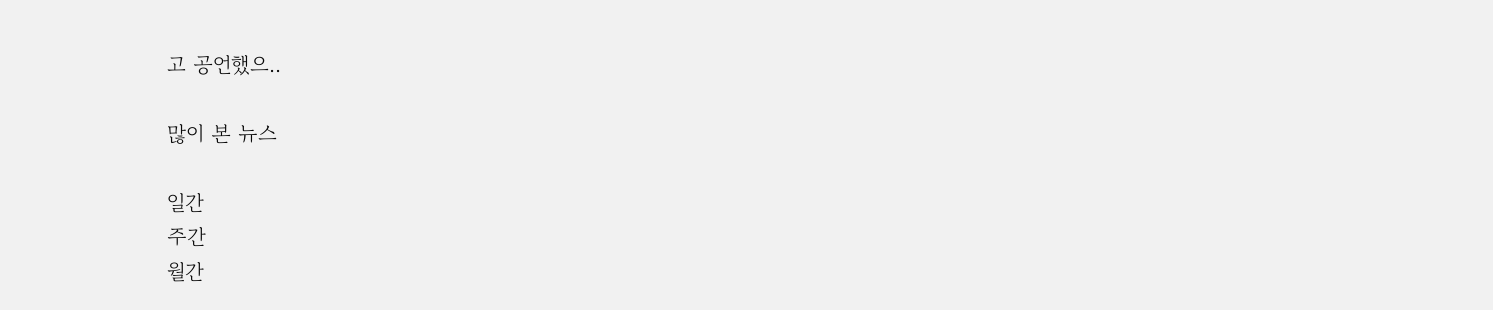고 공언했으..

많이 본 뉴스

일간
주간
월간